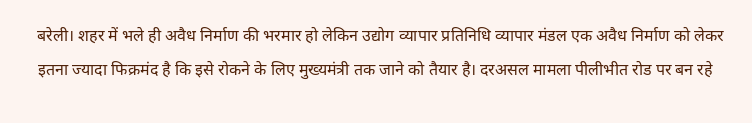बरेली। शहर में भले ही अवैध निर्माण की भरमार हो लेकिन उद्योग व्यापार प्रतिनिधि व्यापार मंडल एक अवैध निर्माण को लेकर इतना ज्यादा फिक्रमंद है कि इसे रोकने के लिए मुख्यमंत्री तक जाने को तैयार है। दरअसल मामला पीलीभीत रोड पर बन रहे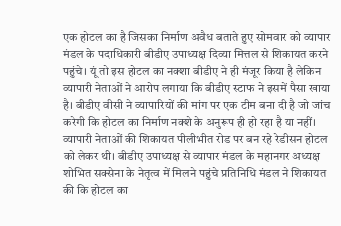एक होटल का है जिसका निर्माण अवैध बताते हुए सोमवार को व्यापार मंडल के पदाधिकारी बीडीए उपाध्यक्ष दिव्या मित्तल से शिकायत करने पहुंचे। यूं तो इस होटल का नक्शा बीडीए ने ही मंजूर किया है लेकिन व्यापारी नेताओं ने आरोप लगाया कि बीडीए स्टाफ ने इसमें पैसा खाया है। बीडीए वीसी ने व्यापारियों की मांग पर एक टीम बना दी है जो जांच करेगी कि होटल का निर्माण नक्शे के अनुरूप ही हो रहा है या नहीं।
व्यापारी नेताओं की शिकायत पीलीभीत रोड पर बन रहे रेडीसन होटल को लेकर थी। बीडीए उपाध्यक्ष से व्यापार मंडल के महानगर अध्यक्ष शोभित सक्सेना के नेतृत्व में मिलने पहुंचे प्रतिनिधि मंडल ने शिकायत की कि होटल का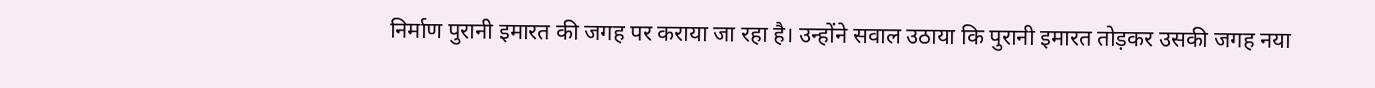निर्माण पुरानी इमारत की जगह पर कराया जा रहा है। उन्होंने सवाल उठाया कि पुरानी इमारत तोड़कर उसकी जगह नया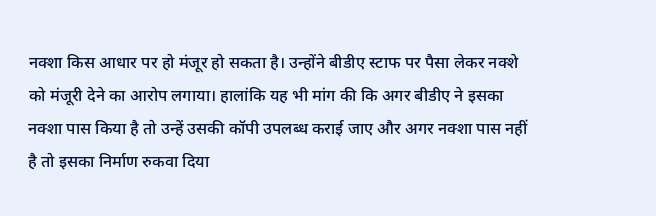नक्शा किस आधार पर हो मंजूर हो सकता है। उन्होंने बीडीए स्टाफ पर पैसा लेकर नक्शे को मंजूरी देने का आरोप लगाया। हालांकि यह भी मांग की कि अगर बीडीए ने इसका नक्शा पास किया है तो उन्हें उसकी कॉपी उपलब्ध कराई जाए और अगर नक्शा पास नहीं है तो इसका निर्माण रुकवा दिया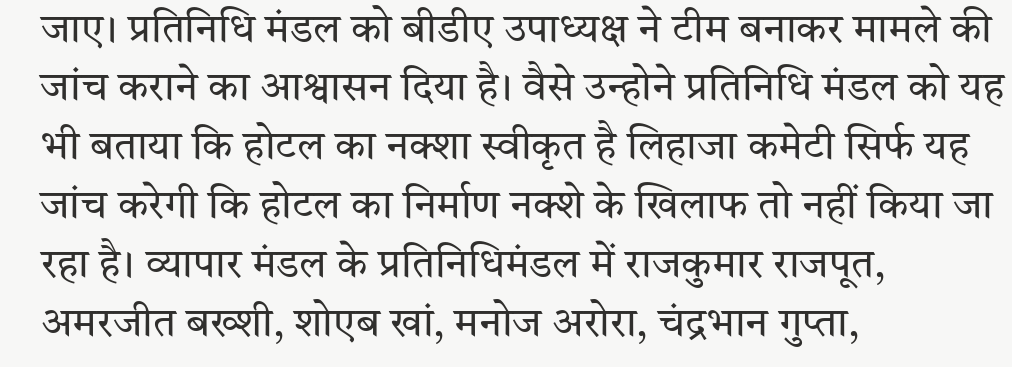जाए। प्रतिनिधि मंडल को बीडीए उपाध्यक्ष ने टीम बनाकर मामले की जांच कराने का आश्वासन दिया है। वैसे उन्होने प्रतिनिधि मंडल को यह भी बताया कि होटल का नक्शा स्वीकृत है लिहाजा कमेटी सिर्फ यह जांच करेगी कि होटल का निर्माण नक्शे के खिलाफ तो नहीं किया जा रहा है। व्यापार मंडल के प्रतिनिधिमंडल में राजकुमार राजपूत, अमरजीत बख्शी, शोएब खां, मनोज अरोरा, चंद्रभान गुप्ता,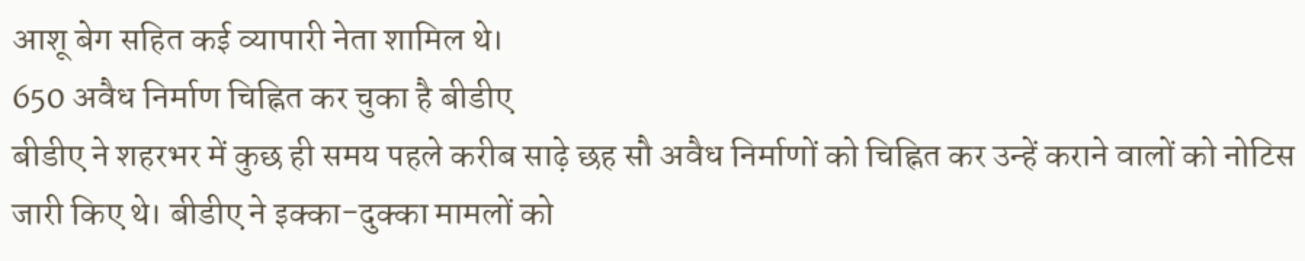आशू बेग सहित कई व्यापारी नेता शामिल थे।
650 अवैध निर्माण चिह्नित कर चुका है बीडीए
बीडीए ने शहरभर में कुछ ही समय पहले करीब साढ़े छह सौ अवैध निर्माणों को चिह्नित कर उन्हें कराने वालों को नोटिस जारी किए थे। बीडीए ने इक्का-दुक्का मामलों को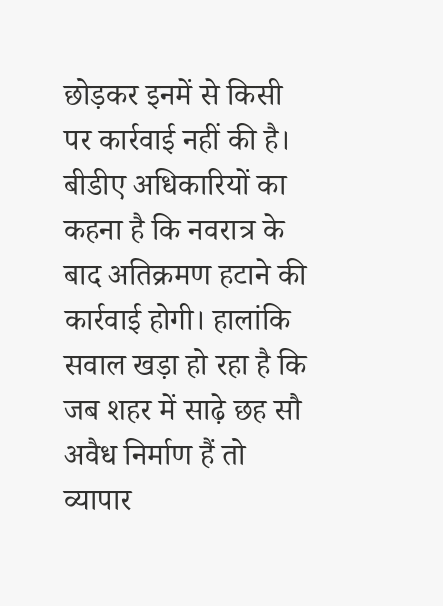छोड़कर इनमें से किसी पर कार्रवाई नहीं की है। बीडीए अधिकारियों का कहना है कि नवरात्र के बाद अतिक्रमण हटाने की कार्रवाई होगी। हालांकि सवाल खड़ा हो रहा है कि जब शहर में साढ़े छह सौ अवैध निर्माण हैं तो व्यापार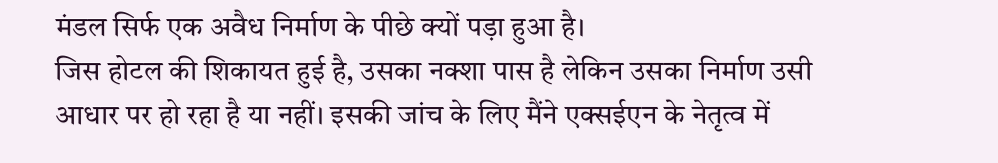मंडल सिर्फ एक अवैध निर्माण के पीछे क्यों पड़ा हुआ है।
जिस होटल की शिकायत हुई है, उसका नक्शा पास है लेकिन उसका निर्माण उसी आधार पर हो रहा है या नहीं। इसकी जांच के लिए मैंने एक्सईएन के नेतृत्व में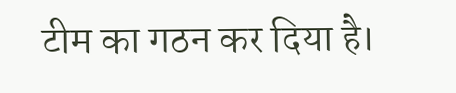टीम का गठन कर दिया है।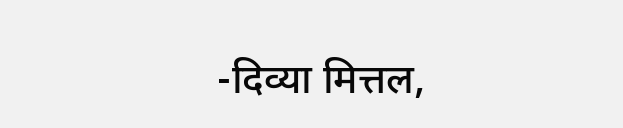-दिव्या मित्तल,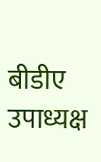बीडीए उपाध्यक्ष